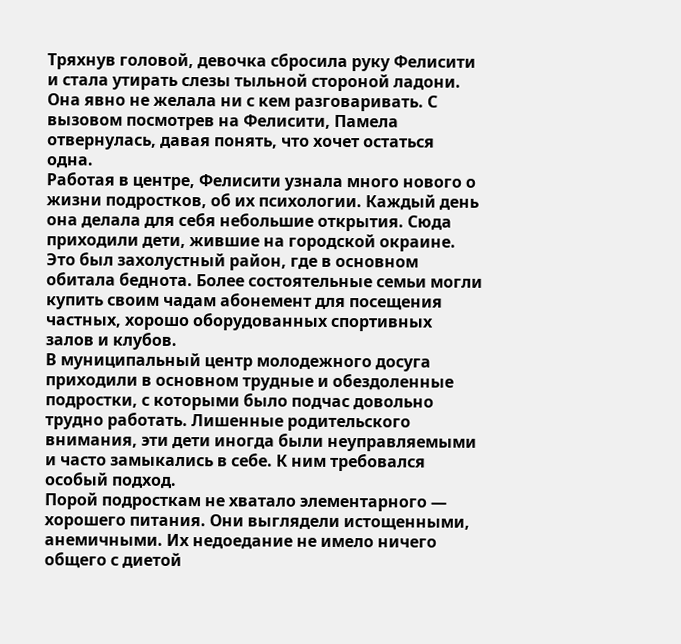Тряхнув головой, девочка сбросила руку Фелисити и стала утирать слезы тыльной стороной ладони. Она явно не желала ни с кем разговаривать. С вызовом посмотрев на Фелисити, Памела отвернулась, давая понять, что хочет остаться одна.
Работая в центре, Фелисити узнала много нового о жизни подростков, об их психологии. Каждый день она делала для себя небольшие открытия. Сюда приходили дети, жившие на городской окраине. Это был захолустный район, где в основном обитала беднота. Более состоятельные семьи могли купить своим чадам абонемент для посещения частных, хорошо оборудованных спортивных залов и клубов.
В муниципальный центр молодежного досуга приходили в основном трудные и обездоленные подростки, с которыми было подчас довольно трудно работать. Лишенные родительского внимания, эти дети иногда были неуправляемыми и часто замыкались в себе. К ним требовался особый подход.
Порой подросткам не хватало элементарного — хорошего питания. Они выглядели истощенными, анемичными. Их недоедание не имело ничего общего с диетой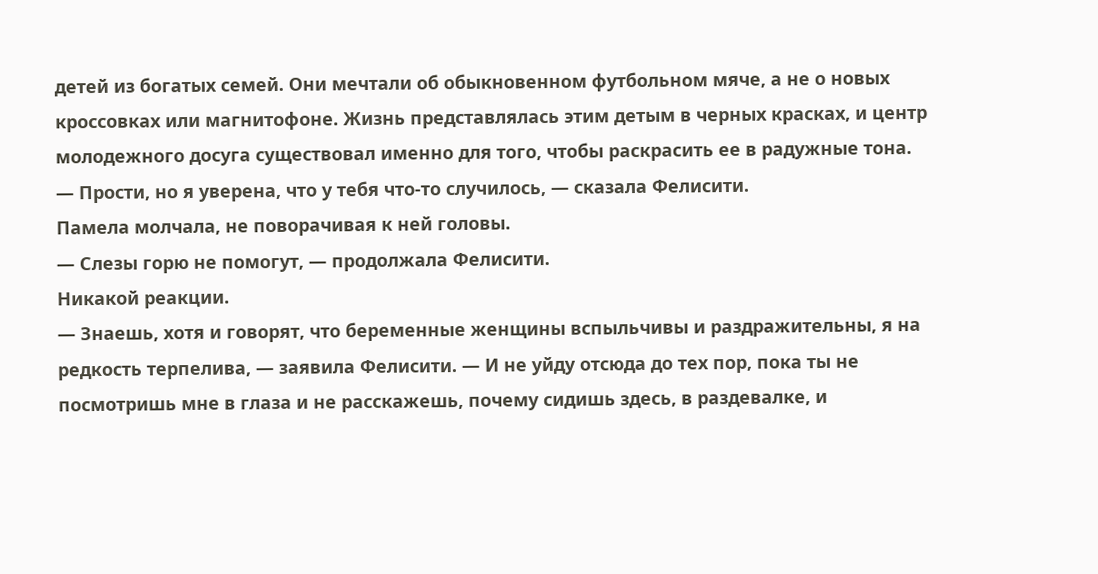детей из богатых семей. Они мечтали об обыкновенном футбольном мяче, а не о новых кроссовках или магнитофоне. Жизнь представлялась этим детым в черных красках, и центр молодежного досуга существовал именно для того, чтобы раскрасить ее в радужные тона.
— Прости, но я уверена, что у тебя что-то случилось, — сказала Фелисити.
Памела молчала, не поворачивая к ней головы.
— Слезы горю не помогут, — продолжала Фелисити.
Никакой реакции.
— Знаешь, хотя и говорят, что беременные женщины вспыльчивы и раздражительны, я на редкость терпелива, — заявила Фелисити. — И не уйду отсюда до тех пор, пока ты не посмотришь мне в глаза и не расскажешь, почему сидишь здесь, в раздевалке, и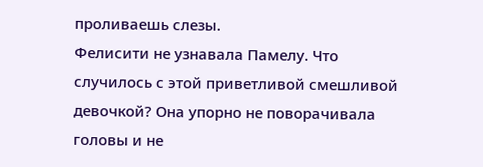проливаешь слезы.
Фелисити не узнавала Памелу. Что случилось с этой приветливой смешливой девочкой? Она упорно не поворачивала головы и не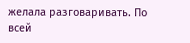желала разговаривать. По всей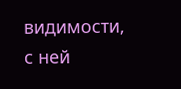видимости, с ней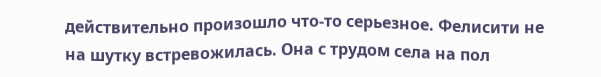действительно произошло что-то серьезное. Фелисити не на шутку встревожилась. Она с трудом села на пол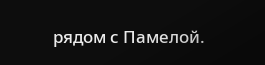рядом с Памелой.